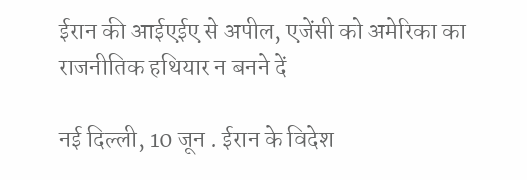ईरान की आईएईए से अपील, एजेंसी को अमेरिका का राजनीतिक हथियार न बनने दें

नई द‍िल्‍ली, 10 जून . ईरान के विदेश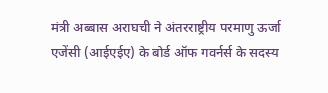मंत्री अब्बास अराघची ने अंतरराष्ट्रीय परमाणु ऊर्जा एजेंसी (आईएईए) के बोर्ड ऑफ गवर्नर्स के सदस्य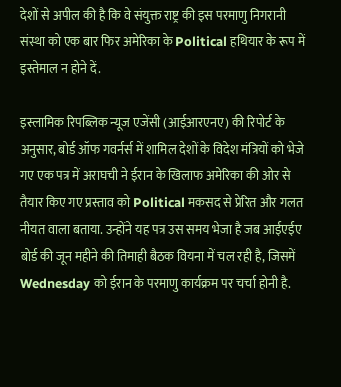देशों से अपील की है कि वे संयुक्त राष्ट्र की इस परमाणु निगरानी संस्था को एक बार फिर अमेरिका के Political हथ‍ियार के रूप में इस्तेमाल न होने दें.

इस्लामिक रिपब्लिक न्यूज एजेंसी (आईआरएनए) की र‍िपोर्ट के अनुसार, बोर्ड ऑफ गवर्नर्स में शामिल देशों के विदेश मंत्रियों को भेजे गए एक पत्र में अराघची ने ईरान के खिलाफ अमेरिका की ओर से तैयार किए गए प्रस्ताव को Political मकसद से प्रेरित और गलत नीयत वाला बताया. उन्होंने यह पत्र उस समय भेजा है जब आईएईए बोर्ड की जून महीने की तिमाही बैठक वियना में चल रही है, जिसमें Wednesday को ईरान के परमाणु कार्यक्रम पर चर्चा होनी है.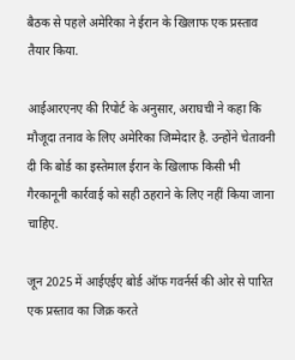बैठक से पहले अमेरिका ने ईरान के खिलाफ एक प्रस्ताव तैयार किया.

आईआरएनए की र‍िपोर्ट के अनुसार, अराघची ने कहा कि मौजूदा तनाव के लिए अमेरिका जिम्मेदार है. उन्होंने चेतावनी दी कि बोर्ड का इस्तेमाल ईरान के खिलाफ किसी भी गैरकानूनी कार्रवाई को सही ठहराने के लिए नहीं किया जाना चाहिए.

जून 2025 में आईएईए बोर्ड ऑफ गवर्नर्स की ओर से पारित एक प्रस्ताव का जिक्र करते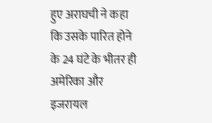हुए अराघची ने कहा कि उसके पारित होने के 24 घंटे के भीतर ही अमेरिका और इजरायल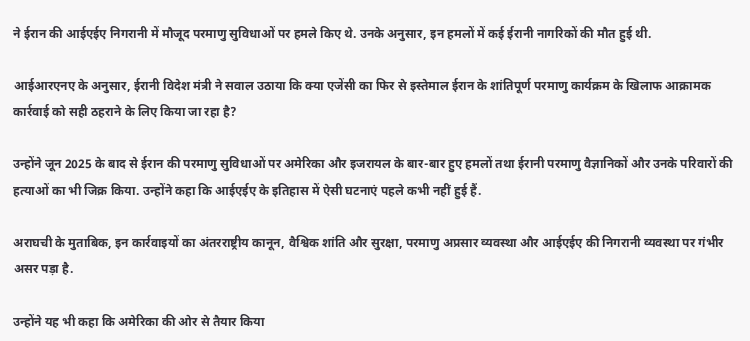ने ईरान की आईएईए निगरानी में मौजूद परमाणु सुविधाओं पर हमले किए थे. उनके अनुसार, इन हमलों में कई ईरानी नागरिकों की मौत हुई थी.

आईआरएनए के अनुसार, ईरानी विदेश मंत्री ने सवाल उठाया कि क्या एजेंसी का फिर से इस्तेमाल ईरान के शांतिपूर्ण परमाणु कार्यक्रम के खिलाफ आक्रामक कार्रवाई को सही ठहराने के लिए किया जा रहा है?

उन्होंने जून 2025 के बाद से ईरान की परमाणु सुविधाओं पर अमेरिका और इजरायल के बार-बार हुए हमलों तथा ईरानी परमाणु वैज्ञानिकों और उनके परिवारों की हत्याओं का भी ज‍िक्र किया. उन्होंने कहा कि आईएईए के इतिहास में ऐसी घटनाएं पहले कभी नहीं हुई हैं.

अराघची के मुताबिक, इन कार्रवाइयों का अंतरराष्ट्रीय कानून, वैश्विक शांति और सुरक्षा, परमाणु अप्रसार व्यवस्था और आईएईए की निगरानी व्यवस्था पर गंभीर असर पड़ा है.

उन्होंने यह भी कहा कि अमेरिका की ओर से तैयार किया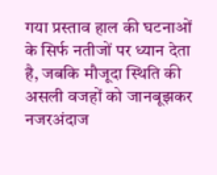गया प्रस्ताव हाल की घटनाओं के सिर्फ नतीजों पर ध्यान देता है, जबकि मौजूदा स्थिति की असली वजहों को जानबूझकर नजरअंदाज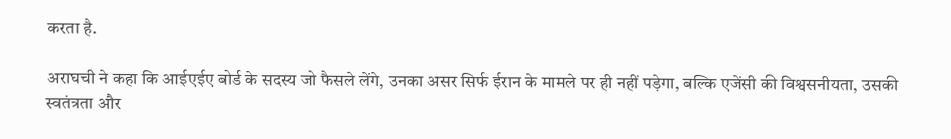करता है.

अराघची ने कहा कि आईएईए बोर्ड के सदस्य जो फैसले लेंगे, उनका असर सिर्फ ईरान के मामले पर ही नहीं पड़ेगा, बल्कि एजेंसी की विश्वसनीयता, उसकी स्वतंत्रता और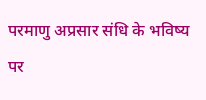परमाणु अप्रसार संधि के भविष्य पर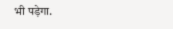भी पड़ेगा.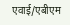एवाई/एबीएम